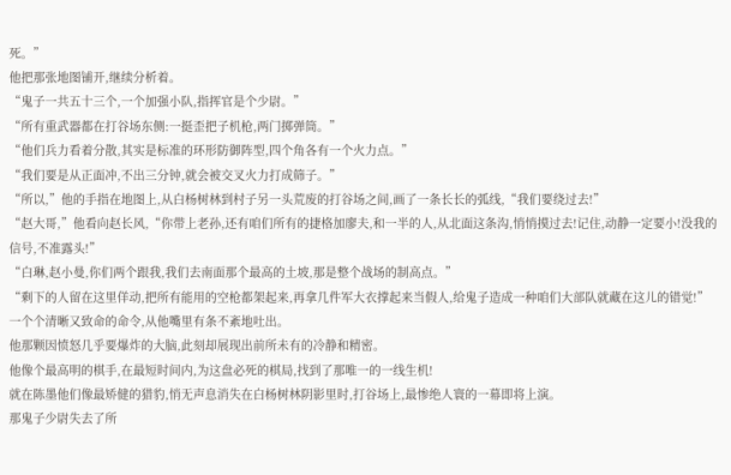死。”
他把那张地图铺开,继续分析着。
“鬼子一共五十三个,一个加强小队,指挥官是个少尉。”
“所有重武器都在打谷场东侧:一挺歪把子机枪,两门掷弹筒。”
“他们兵力看着分散,其实是标准的环形防御阵型,四个角各有一个火力点。”
“我们要是从正面冲,不出三分钟,就会被交叉火力打成筛子。”
“所以,”他的手指在地图上,从白杨树林到村子另一头荒废的打谷场之间,画了一条长长的弧线,“我们要绕过去!”
“赵大哥,”他看向赵长风,“你带上老孙,还有咱们所有的捷格加廖夫,和一半的人,从北面这条沟,悄悄摸过去!记住,动静一定要小!没我的信号,不准露头!”
“白琳,赵小曼,你们两个跟我,我们去南面那个最高的土坡,那是整个战场的制高点。”
“剩下的人留在这里佯动,把所有能用的空枪都架起来,再拿几件军大衣撑起来当假人,给鬼子造成一种咱们大部队就藏在这儿的错觉!”
一个个清晰又致命的命令,从他嘴里有条不紊地吐出。
他那颗因愤怒几乎要爆炸的大脑,此刻却展现出前所未有的冷静和精密。
他像个最高明的棋手,在最短时间内,为这盘必死的棋局,找到了那唯一的一线生机!
就在陈墨他们像最矫健的猎豹,悄无声息消失在白杨树林阴影里时,打谷场上,最惨绝人寰的一幕即将上演。
那鬼子少尉失去了所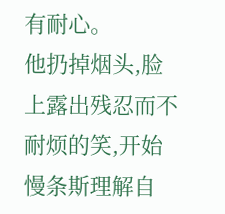有耐心。
他扔掉烟头,脸上露出残忍而不耐烦的笑,开始慢条斯理解自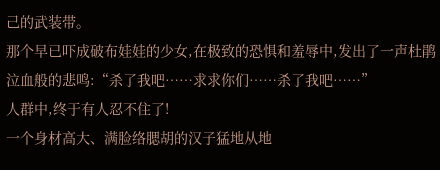己的武装带。
那个早已吓成破布娃娃的少女,在极致的恐惧和羞辱中,发出了一声杜鹃泣血般的悲鸣:“杀了我吧……求求你们……杀了我吧……”
人群中,终于有人忍不住了!
一个身材高大、满脸络腮胡的汉子猛地从地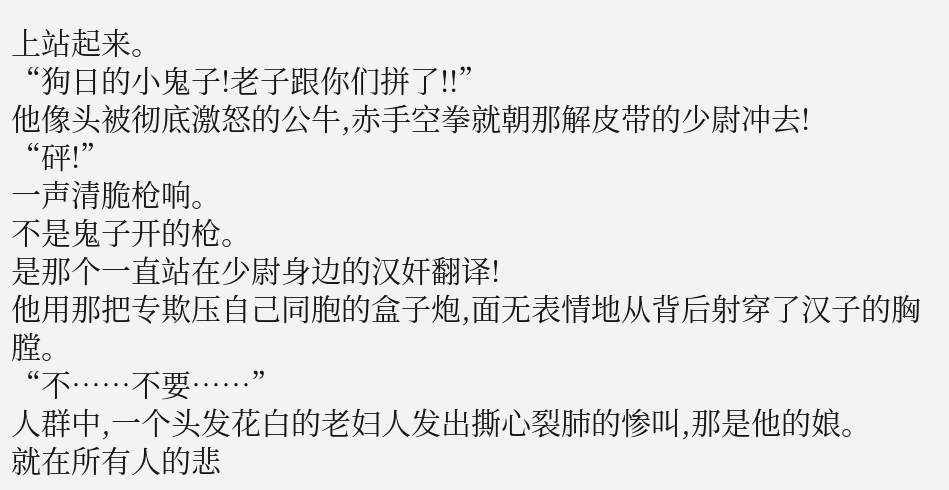上站起来。
“狗日的小鬼子!老子跟你们拼了!!”
他像头被彻底激怒的公牛,赤手空拳就朝那解皮带的少尉冲去!
“砰!”
一声清脆枪响。
不是鬼子开的枪。
是那个一直站在少尉身边的汉奸翻译!
他用那把专欺压自己同胞的盒子炮,面无表情地从背后射穿了汉子的胸膛。
“不……不要……”
人群中,一个头发花白的老妇人发出撕心裂肺的惨叫,那是他的娘。
就在所有人的悲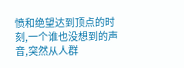愤和绝望达到顶点的时刻,一个谁也没想到的声音,突然从人群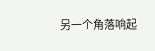另一个角落响起